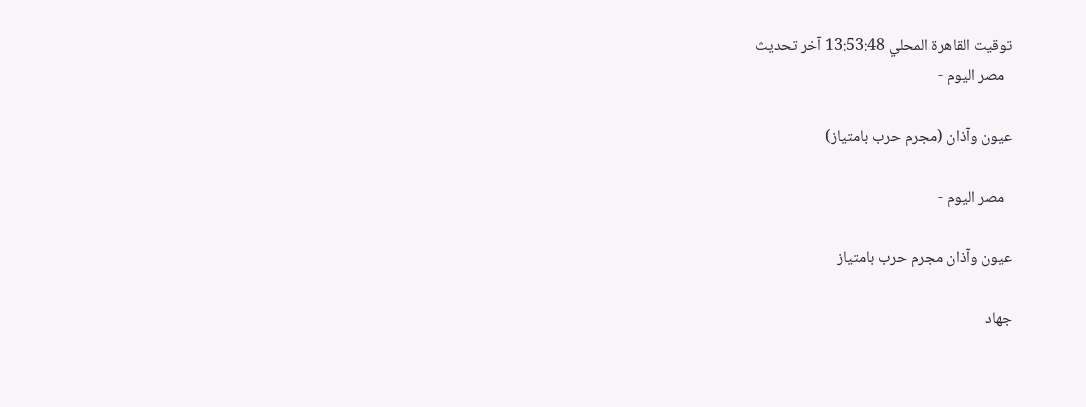توقيت القاهرة المحلي 13:53:48 آخر تحديث
  مصر اليوم -

عيون وآذان (مجرم حرب بامتياز)

  مصر اليوم -

عيون وآذان مجرم حرب بامتياز

جهاد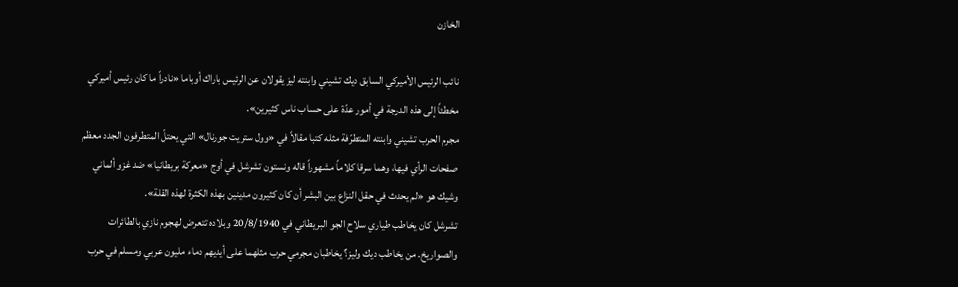الخازن

نائب الرئيس الأميركي السابق ديك تشيني وابنته ليز يقولان عن الرئيس باراك أوباما «نادراً ما كان رئيس أميركي مخطئاً إلى هذه الدرجة في أمور عدّة على حساب ناس كثيرين».
مجرم الحرب تشيني وابنته المتطرّفة مثله كتبا مقالاً في «وول ستريت جورنال» التي يحتلّ المتطرفون الجدد معظم صفحات الرأي فيها، وهما سرقا كلاماً مشهوراً قاله ونستون تشرشل في أوج «معركة بريطانيا» ضد غزو ألماني وشيك هو «لم يحدث في حقل النزاع بين البشر أن كان كثيرون مدينين بهذه الكثرة لهذه القلة».
تشرشل كان يخاطب طياري سلاح الجو البريطاني في 20/8/1940 وبلاده تتعرض لهجوم نازي بالطائرات والصواريخ. من يخاطب ديك وليز؟ يخاطبان مجرمي حرب مثلهما على أيديهم دماء مليون عربي ومسلم في حرب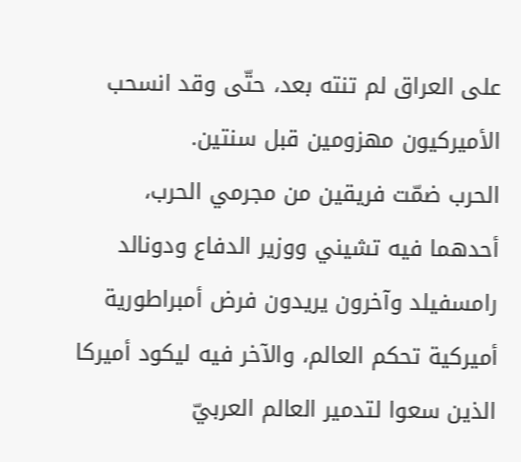على العراق لم تنته بعد، حتّى وقد انسحب الأميركيون مهزومين قبل سنتين.
الحرب ضمّت فريقين من مجرمي الحرب، أحدهما فيه تشيني ووزير الدفاع ودونالد رامسفيلد وآخرون يريدون فرض أمبراطورية أميركية تحكم العالم، والآخر فيه ليكود أميركا الذين سعوا لتدمير العالم العربيّ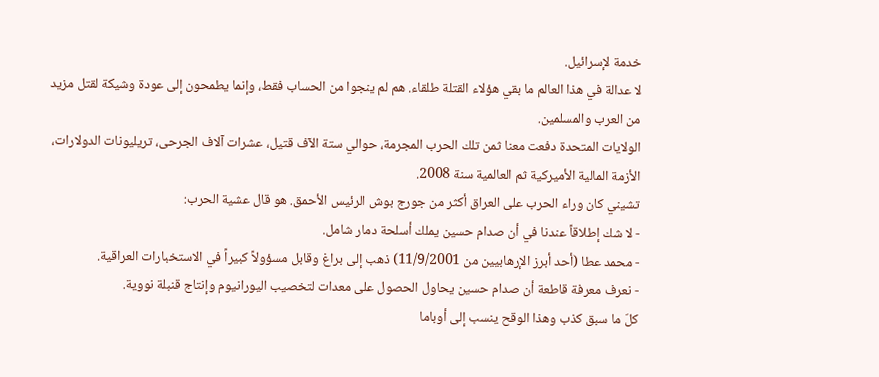خدمة لإسرائيل.
لا عدالة في هذا العالم ما بقي هؤلاء القتلة طلقاء. هم لم ينجوا من الحساب فقط، وإنما يطمحون إلى عودة وشيكة لقتل مزيد من العرب والمسلمين.
الولايات المتحدة دفعت معنا ثمن تلك الحرب المجرمة، حوالي ستة الآف قتيل، عشرات آلاف الجرحى، تريليونات الدولارات، الأزمة المالية الأميركية ثم العالمية سنة 2008.
تشيني كان وراء الحرب على العراق أكثر من جورج بوش الرئيس الأحمق. هو قال عشية الحرب:
- لا شك إطلاقاً عندنا في أن صدام حسين يملك أسلحة دمار شامل.
- محمد عطا (أحد أبرز الإرهابيين من 11/9/2001) ذهب إلى براغ وقابل مسؤولاً كبيراً في الاستخبارات العراقية.
- نعرف معرفة قاطعة أن صدام حسين يحاول الحصول على معدات لتخصيب اليورانيوم وإنتاج قنبلة نووية.
كلّ ما سبق كذب وهذا الوقح ينسب إلى أوباما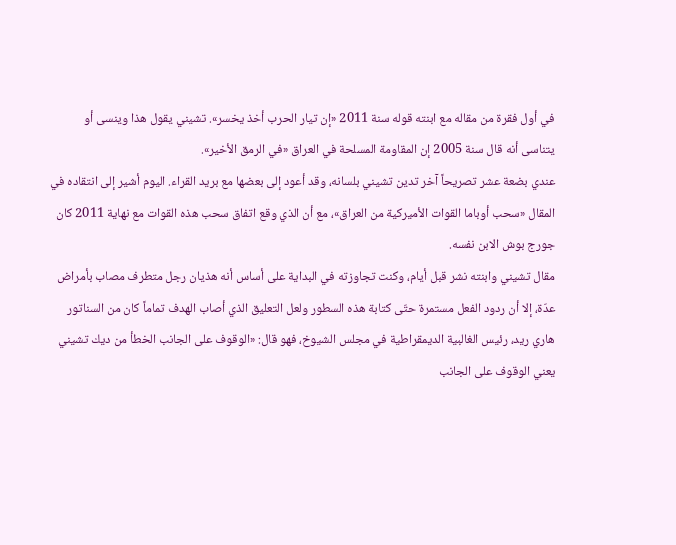في أول فقرة من مقاله مع ابنته قوله سنة 2011 «إن تيار الحرب أخذ يخسر». تشيني يقول هذا وينسى أو يتناسى أنه قال سنة 2005 إن المقاومة المسلحة في العراق «في الرمق الأخير».
عندي بضعة عشر تصريحاً آخر تدين تشيني بلسانه، وقد أعود إلى بعضها مع بريد القراء. اليوم أشير إلى انتقاده في المقال «سحب أوباما القوات الأميركية من العراق»، مع أن الذي وقع اتفاق سحب هذه القوات مع نهاية 2011 كان جورج بوش الابن نفسه.
مقال تشيني وابنته نشر قبل أيام، وكنت تجاوزته في البداية على أساس أنه هذيان رجل متطرف مصاب بأمراض عدّة، إلا أن ردود الفعل مستمرة حتّى كتابة هذه السطور ولعل التعليق الذي أصاب الهدف تماماً كان من السناتور هاري ريد، رئيس الغالبية الديمقراطية في مجلس الشيوخ، فهو قال: «الوقوف على الجانب الخطأ من ديك تشيني يعني الوقوف على الجانب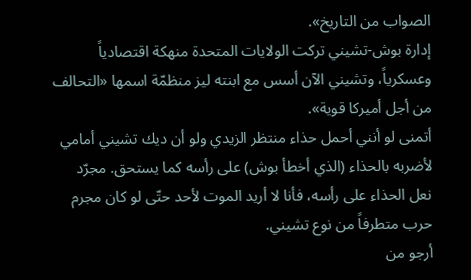الصواب من التاريخ».
إدارة بوش-تشيني تركت الولايات المتحدة منهكة اقتصادياً وعسكرياً، وتشيني الآن أسس مع ابنته ليز منظمّة اسمها «التحالف من أجل أميركا قوية».
أتمنى لو أنني أحمل حذاء منتظر الزيدي ولو أن ديك تشيني أمامي لأضربه بالحذاء (الذي أخطأ بوش) على رأسه كما يستحق. مجرّد نعل الحذاء على رأسه، فأنا لا أريد الموت لأحد حتّى لو كان مجرم حرب متطرفاً من نوع تشيني.
أرجو من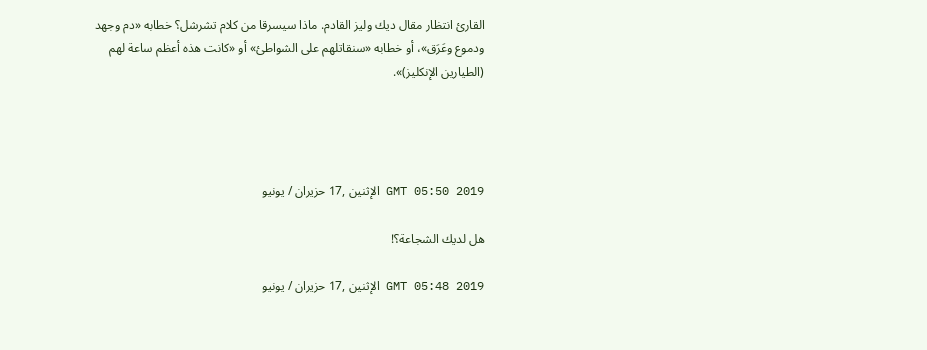القارئ انتظار مقال ديك وليز القادم. ماذا سيسرقا من كلام تشرشل؟ خطابه «دم وجهد ودموع وعَرَق»، أو خطابه «سنقاتلهم على الشواطئ» أو «كانت هذه أعظم ساعة لهم (الطيارين الإنكليز)».




GMT 05:50 2019 الإثنين ,17 حزيران / يونيو

هل لديك الشجاعة؟!

GMT 05:48 2019 الإثنين ,17 حزيران / يونيو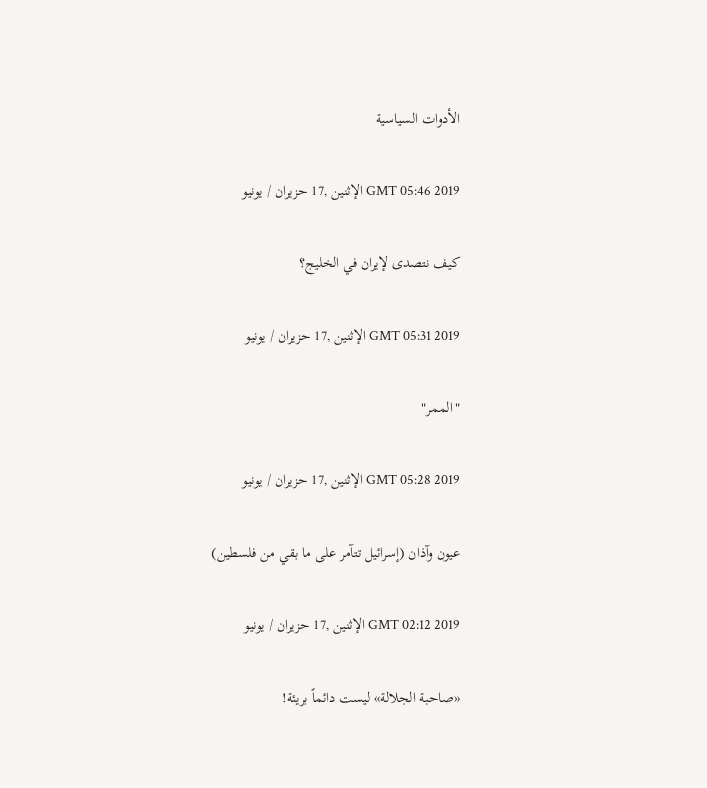الأدوات السياسية

GMT 05:46 2019 الإثنين ,17 حزيران / يونيو

كيف نتصدى لإيران في الخليج؟

GMT 05:31 2019 الإثنين ,17 حزيران / يونيو

"الممر"

GMT 05:28 2019 الإثنين ,17 حزيران / يونيو

عيون وآذان (إسرائيل تتآمر على ما بقي من فلسطين)

GMT 02:12 2019 الإثنين ,17 حزيران / يونيو

«صاحبة الجلالة» ليست دائماً بريئة!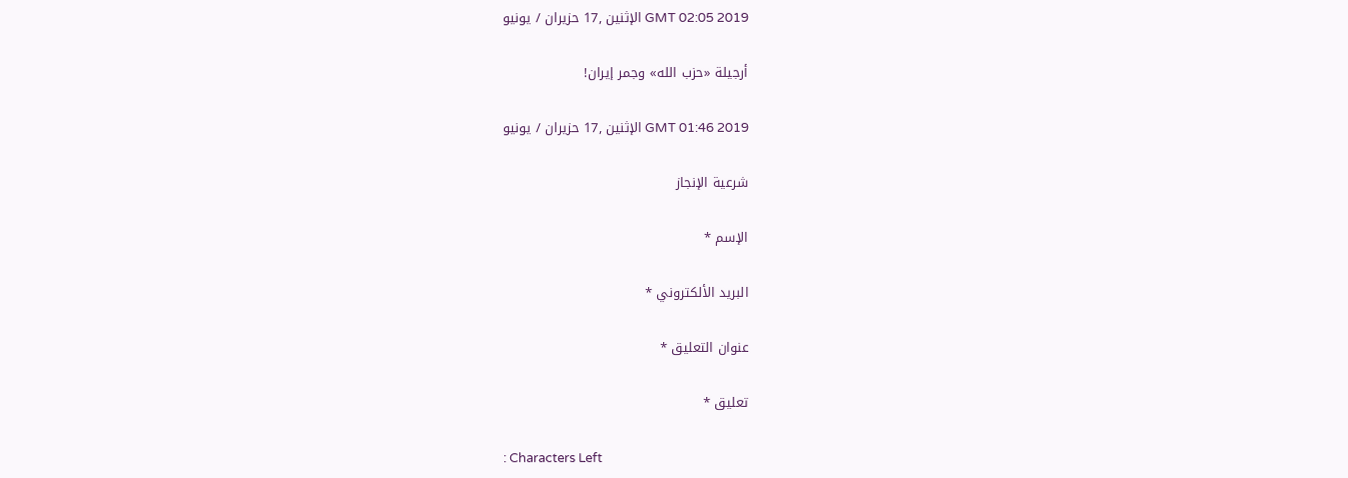GMT 02:05 2019 الإثنين ,17 حزيران / يونيو

أرجيلة «حزب الله» وجمر إيران!

GMT 01:46 2019 الإثنين ,17 حزيران / يونيو

شرعية الإنجاز

الإسم *

البريد الألكتروني *

عنوان التعليق *

تعليق *

: Characters Left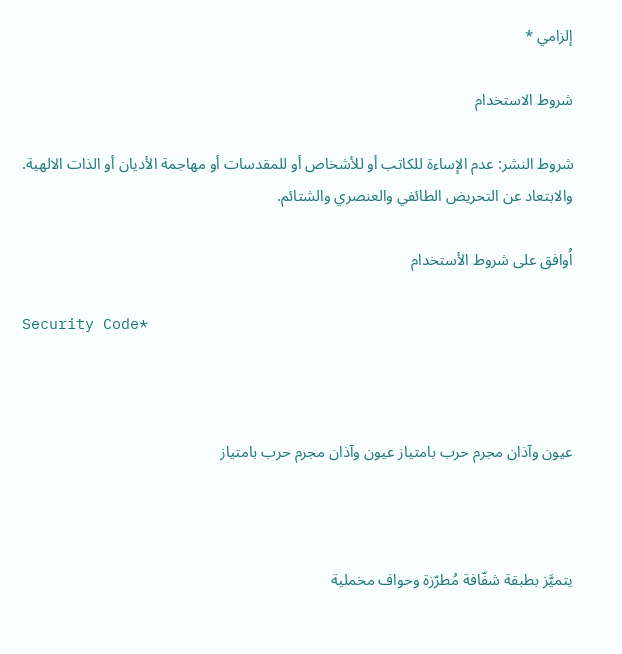إلزامي *

شروط الاستخدام

شروط النشر: عدم الإساءة للكاتب أو للأشخاص أو للمقدسات أو مهاجمة الأديان أو الذات الالهية. والابتعاد عن التحريض الطائفي والعنصري والشتائم.

اُوافق على شروط الأستخدام

Security Code*



عيون وآذان مجرم حرب بامتياز عيون وآذان مجرم حرب بامتياز



يتميَّز بطبقة شفّافة مُطرّزة وحواف مخملية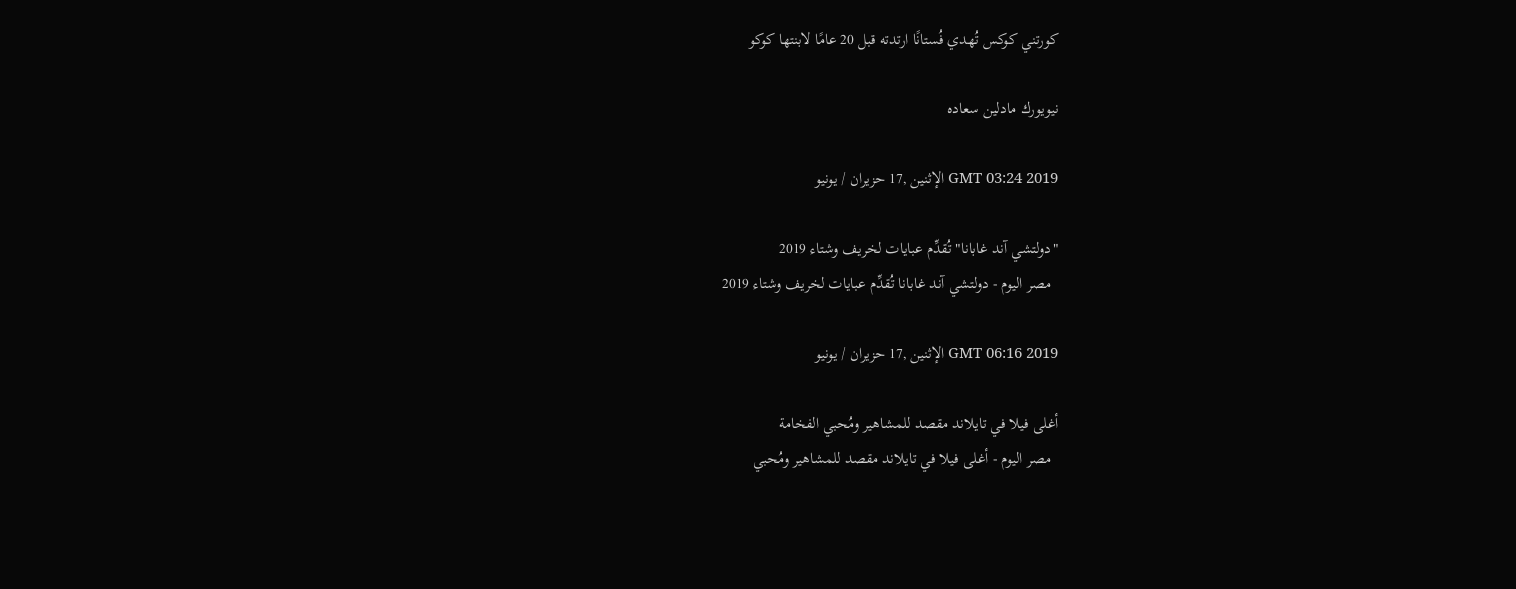كورتني كوكس تُهدي فُستانًا ارتدته قبل 20 عامًا لابنتها كوكو

نيويورك مادلين سعاده

GMT 03:24 2019 الإثنين ,17 حزيران / يونيو

"دولتشي آند غابانا" تُقدِّم عبايات لخريف وشتاء 2019
  مصر اليوم - دولتشي آند غابانا تُقدِّم عبايات لخريف وشتاء 2019

GMT 06:16 2019 الإثنين ,17 حزيران / يونيو

أغلى فيلا في تايلاند مقصد للمشاهير ومُحبي الفخامة
  مصر اليوم - أغلى فيلا في تايلاند مقصد للمشاهير ومُحبي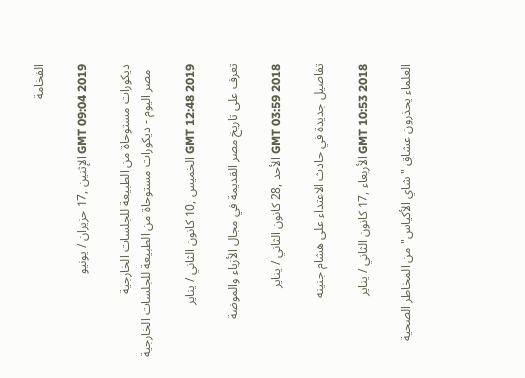الفخامة

GMT 09:04 2019 الإثنين ,17 حزيران / يونيو

ديكورات مستوحاة من الطبيعة للجلسات الخارجية
  مصر اليوم - ديكورات مستوحاة من الطبيعة للجلسات الخارجية

GMT 12:48 2019 الخميس ,10 كانون الثاني / يناير

تعرف على تاريخ مصر القديمة في مجال الأزياء والموضة

GMT 03:59 2018 الأحد ,28 كانون الثاني / يناير

تفاصيل جديدة في حادث الاعتداء على هشام جنينه

GMT 10:53 2018 الأربعاء ,17 كانون الثاني / يناير

العلماء يحذرون عشاق "شاي الأكياس" من المخاطر الصحية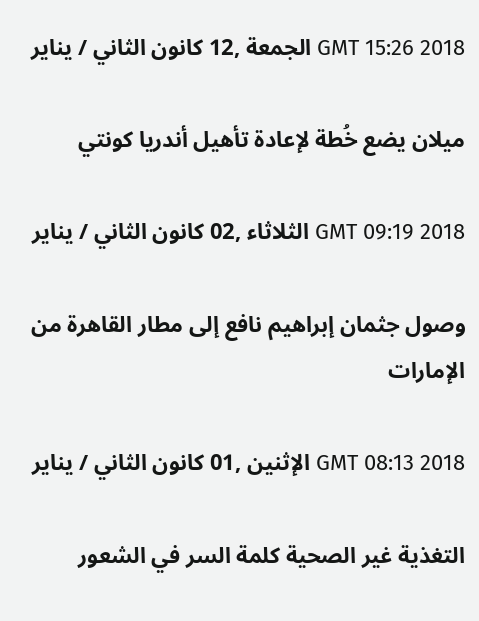GMT 15:26 2018 الجمعة ,12 كانون الثاني / يناير

ميلان يضع خُطة لإعادة تأهيل أندريا كونتي

GMT 09:19 2018 الثلاثاء ,02 كانون الثاني / يناير

وصول جثمان إبراهيم نافع إلى مطار القاهرة من الإمارات

GMT 08:13 2018 الإثنين ,01 كانون الثاني / يناير

التغذية غير الصحية كلمة السر في الشعور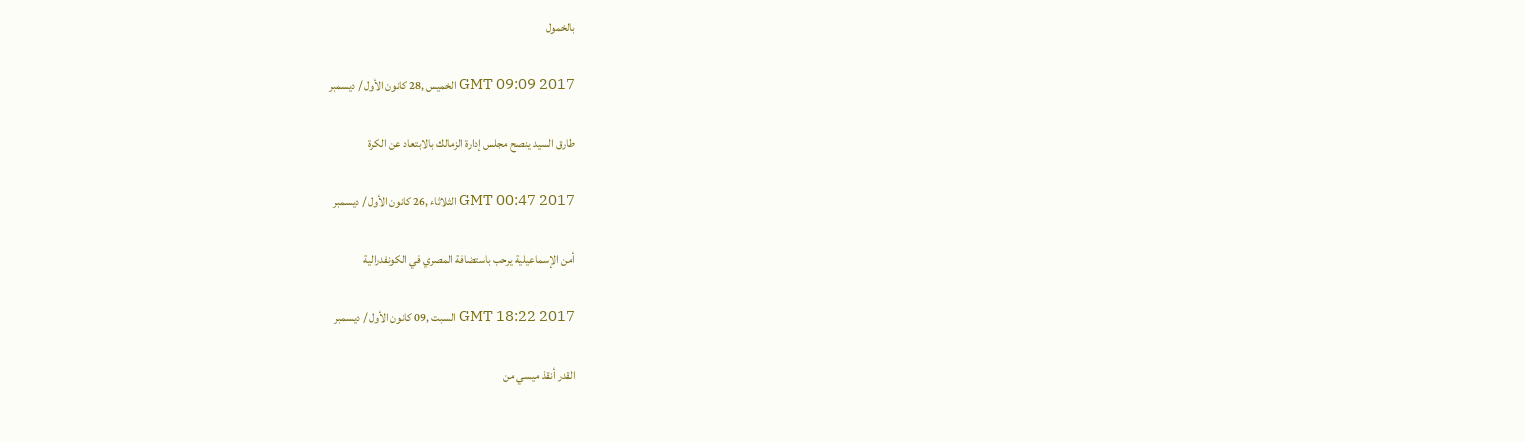بالخمول

GMT 09:09 2017 الخميس ,28 كانون الأول / ديسمبر

طارق السيد ينصح مجلس إدارة الزمالك بالابتعاد عن الكرة

GMT 00:47 2017 الثلاثاء ,26 كانون الأول / ديسمبر

أمن الإسماعيلية يرحب باستضافة المصري في الكونفدرالية

GMT 18:22 2017 السبت ,09 كانون الأول / ديسمبر

القدر أنقذ ميسي من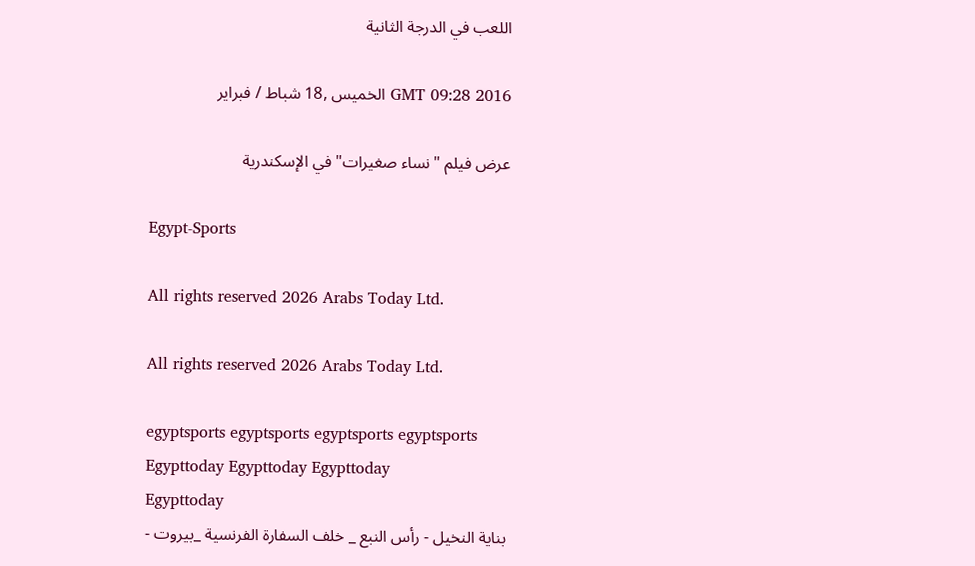اللعب في الدرجة الثانية

GMT 09:28 2016 الخميس ,18 شباط / فبراير

عرض فيلم "نساء صغيرات" في الإسكندرية

Egypt-Sports

All rights reserved 2026 Arabs Today Ltd.

All rights reserved 2026 Arabs Today Ltd.

egyptsports egyptsports egyptsports egyptsports
Egypttoday Egypttoday Egypttoday
Egypttoday
بناية النخيل - رأس النبع _ خلف السفارة الفرنسية _بيروت -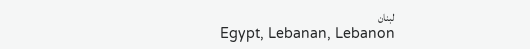لبنان
Egypt, Lebanan, Lebanon